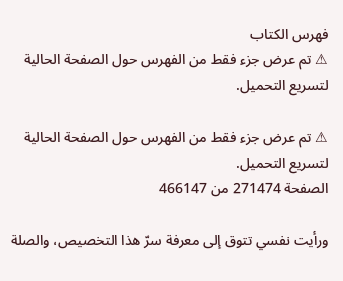فهرس الكتاب
⚠ تم عرض جزء فقط من الفهرس حول الصفحة الحالية لتسريع التحميل.

⚠ تم عرض جزء فقط من الفهرس حول الصفحة الحالية لتسريع التحميل.
الصفحة 271474 من 466147

ورأيت نفسي تتوق إلى معرفة سرّ هذا التخصيص، والصلة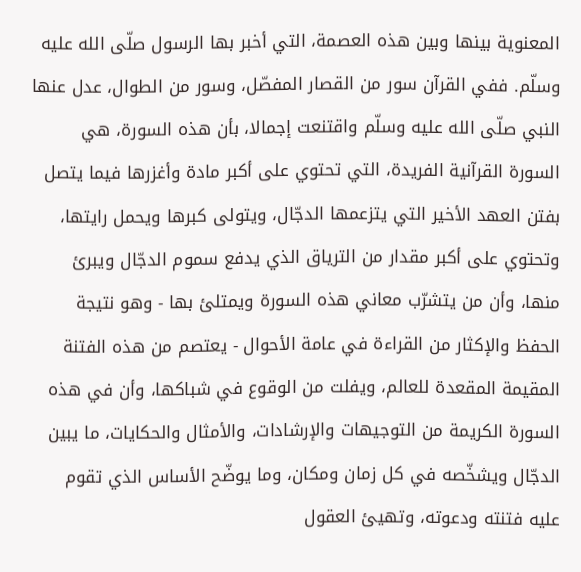المعنوية بينها وبين هذه العصمة، التي أخبر بها الرسول صلّى الله عليه وسلّم. ففي القرآن سور من القصار المفصّل، وسور من الطوال، عدل عنها النبي صلّى الله عليه وسلّم واقتنعت إجمالا، بأن هذه السورة، هي السورة القرآنية الفريدة، التي تحتوي على أكبر مادة وأغزرها فيما يتصل بفتن العهد الأخير التي يتزعمها الدجّال، ويتولى كبرها ويحمل رايتها، وتحتوي على أكبر مقدار من الترياق الذي يدفع سموم الدجّال ويبرئ منها، وأن من يتشرّب معاني هذه السورة ويمتلئ بها - وهو نتيجة الحفظ والإكثار من القراءة في عامة الأحوال - يعتصم من هذه الفتنة المقيمة المقعدة للعالم، ويفلت من الوقوع في شباكها، وأن في هذه السورة الكريمة من التوجيهات والإرشادات، والأمثال والحكايات، ما يبين الدجّال ويشخّصه في كل زمان ومكان، وما يوضّح الأساس الذي تقوم عليه فتنته ودعوته، وتهيئ العقول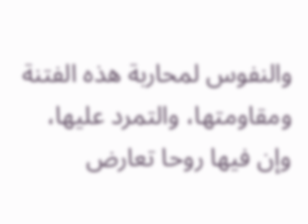والنفوس لمحاربة هذه الفتنة ومقاومتها، والتمرد عليها، وإن فيها روحا تعارض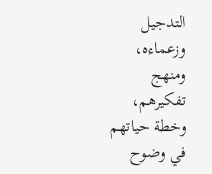التدجيل وزعماءه، ومنهج تفكيرهم، وخطة حياتهم في وضوح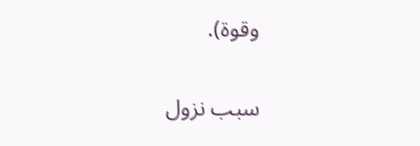وقوة).

سبب نزول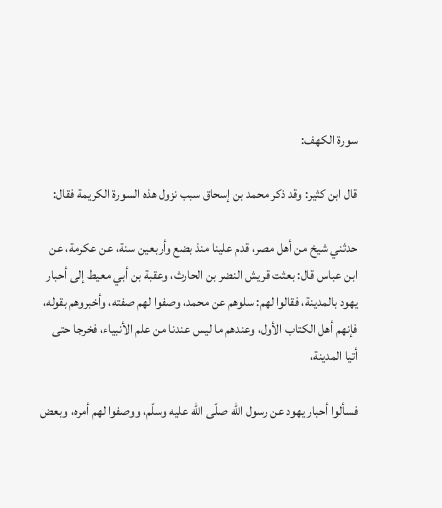سورة الكهف:

قال ابن كثير: وقد ذكر محمد بن إسحاق سبب نزول هذه السورة الكريمة فقال:

حدثني شيخ من أهل مصر، قدم علينا منذ بضع وأربعين سنة، عن عكرمة، عن ابن عباس قال: بعثت قريش النضر بن الحارث، وعقبة بن أبي معيط إلى أحبار يهود بالمدينة، فقالوا لهم: سلوهم عن محمد، وصفوا لهم صفته، وأخبروهم بقوله، فإنهم أهل الكتاب الأول، وعندهم ما ليس عندنا من علم الأنبياء، فخرجا حتى أتيا المدينة،

فسألوا أحبار يهود عن رسول الله صلّى الله عليه وسلّم، ووصفوا لهم أمره، وبعض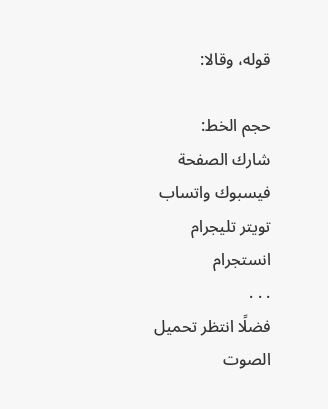قوله، وقالا:

حجم الخط:
شارك الصفحة
فيسبوك واتساب تويتر تليجرام انستجرام
. . .
فضلًا انتظر تحميل الصوت